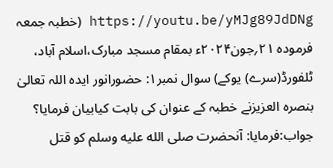https://youtu.be/yMJg89JdDNg (خطبہ جمعہ فرمودہ ۲۱؍جون۲۰۲۴ء بمقام مسجد مبارک،اسلام آباد، ٹلفورڈ(سرے) یوکے) سوال نمبر۱: حضورانور ایدہ اللہ تعالیٰ بنصرہ العزیزنے خطبہ کے عنوان کی بابت کیابیان فرمایا؟ جواب:فرمایا: آنحضرت صلى الله عليه وسلم کو قتل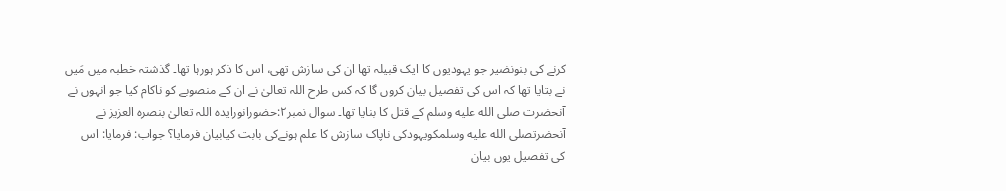کرنے کی بنونضیر جو یہودیوں کا ایک قبیلہ تھا ان کی سازش تھی، اس کا ذکر ہورہا تھا۔ گذشتہ خطبہ میں مَیں نے بتایا تھا کہ اس کی تفصیل بیان کروں گا کہ کس طرح اللہ تعالیٰ نے ان کے منصوبے کو ناکام کیا جو انہوں نے آنحضرت صلى الله عليه وسلم کے قتل کا بنایا تھا۔ سوال نمبر۲:حضورانورایدہ اللہ تعالیٰ بنصرہ العزیز نے آنحضرتصلى الله عليه وسلمکویہودکی ناپاک سازش کا علم ہونےکی بابت کیابیان فرمایا؟ جواب: فرمایا: اس کی تفصیل یوں بیان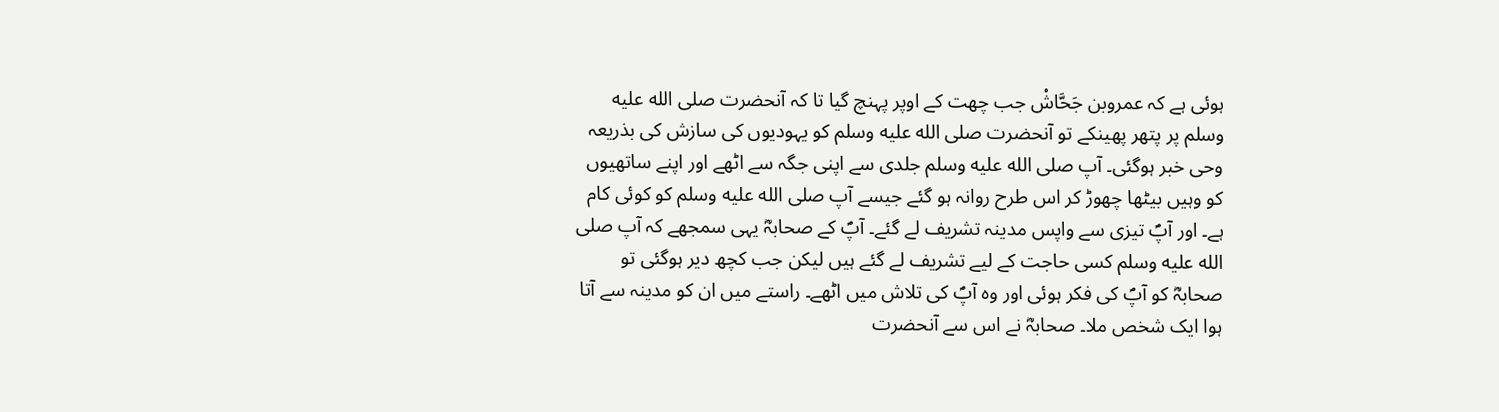ہوئی ہے کہ عمروبن جَحَّاشْ جب چھت کے اوپر پہنچ گیا تا کہ آنحضرت صلى الله عليه وسلم پر پتھر پھینکے تو آنحضرت صلى الله عليه وسلم کو یہودیوں کی سازش کی بذریعہ وحی خبر ہوگئی۔ آپ صلى الله عليه وسلم جلدی سے اپنی جگہ سے اٹھے اور اپنے ساتھیوں کو وہیں بیٹھا چھوڑ کر اس طرح روانہ ہو گئے جیسے آپ صلى الله عليه وسلم کو کوئی کام ہے۔ اور آپؐ تیزی سے واپس مدینہ تشریف لے گئے۔ آپؐ کے صحابہؓ یہی سمجھے کہ آپ صلى الله عليه وسلم کسی حاجت کے لیے تشریف لے گئے ہیں لیکن جب کچھ دیر ہوگئی تو صحابہؓ کو آپؐ کی فکر ہوئی اور وہ آپؐ کی تلاش میں اٹھے۔ راستے میں ان کو مدینہ سے آتا ہوا ایک شخص ملا۔ صحابہؓ نے اس سے آنحضرت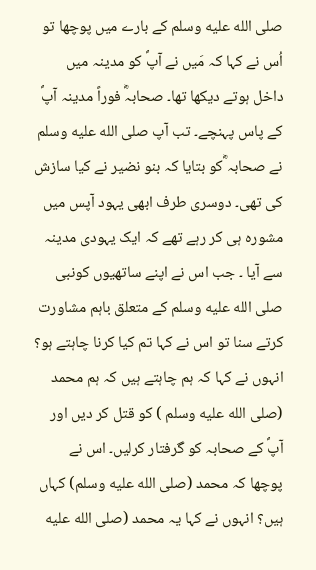صلى الله عليه وسلم کے بارے میں پوچھا تو اُس نے کہا کہ مَیں نے آپؐ کو مدینہ میں داخل ہوتے دیکھا تھا۔ صحابہؓ فوراً مدینہ آپؐ کے پاس پہنچے۔ تب آپ صلى الله عليه وسلم نے صحابہ ؓکو بتایا کہ بنو نضیر نے کیا سازش کی تھی۔ دوسری طرف ابھی یہود آپس میں مشورہ ہی کر رہے تھے کہ ایک یہودی مدینہ سے آیا ۔ جب اس نے اپنے ساتھیوں کونبی صلى الله عليه وسلم کے متعلق باہم مشاورت کرتے سنا تو اس نے کہا تم کیا کرنا چاہتے ہو؟ انہوں نے کہا کہ ہم چاہتے ہیں کہ ہم محمد (صلى الله عليه وسلم ) کو قتل کر دیں اور آپؐ کے صحابہ کو گرفتار کرلیں۔ اس نے پوچھا کہ محمد (صلى الله عليه وسلم) کہاں ہیں؟ انہوں نے کہا یہ محمد (صلى الله عليه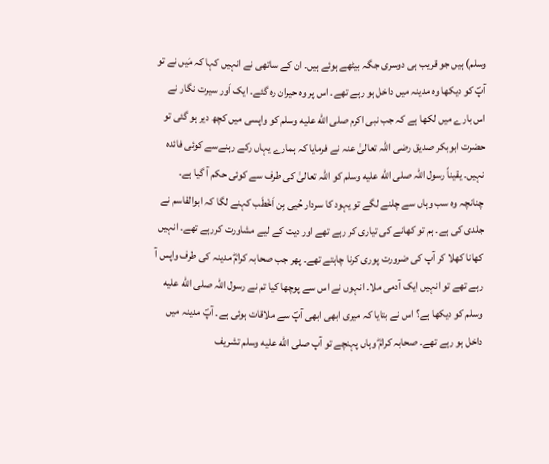وسلم) ہیں جو قریب ہی دوسری جگہ بیٹھے ہوئے ہیں۔ ان کے ساتھی نے انہیں کہا کہ مَیں نے تو آپؐ کو دیکھا وہ مدینہ میں داخل ہو رہے تھے۔ اس پر وہ حیران رہ گئے۔ ایک اَور سیرت نگار نے اس بارے میں لکھا ہے کہ جب نبی اکرم صلى الله عليه وسلم کو واپسی میں کچھ دیر ہو گئی تو حضرت ابوبکر صدیق رضی اللہ تعالیٰ عنہ نے فرمایا کہ ہمارے یہاں رکے رہنےسے کوئی فائدہ نہیں۔ یقیناً رسول اللہ صلى الله عليه وسلم کو اللہ تعالیٰ کی طرف سے کوئی حکم آ گیا ہے۔ چنانچہ وہ سب وہاں سے چلنے لگے تو یہود کا سردار حُیی بِن اَخْطَب کہنے لگا کہ ابوالقاسم نے جلدی کی ہے۔ ہم تو کھانے کی تیاری کر رہے تھے اور دیت کے لیے مشاورت کررہے تھے۔ انہیں کھانا کھلا کر آپ کی ضرورت پوری کرنا چاہتے تھے۔ پھر جب صحابہ کرامؓ مدینہ کی طرف واپس آ رہے تھے تو انہیں ایک آدمی ملا۔ انہوں نے اس سے پوچھا کیا تم نے رسول اللہ صلى الله عليه وسلم کو دیکھا ہے؟ اس نے بتایا کہ میری ابھی ابھی آپؐ سے ملاقات ہوئی ہے۔ آپؐ مدینہ میں داخل ہو رہے تھے۔ صحابہ کرامؓ وہاں پہنچے تو آپ صلى الله عليه وسلم تشریف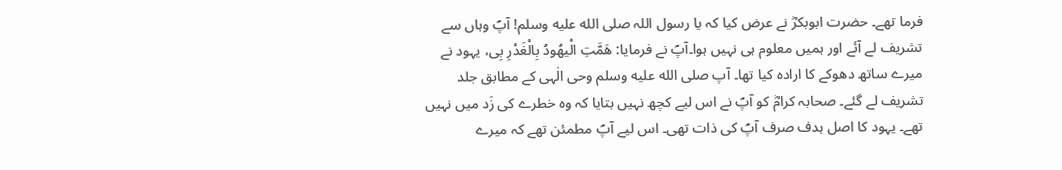فرما تھے۔ حضرت ابوبکرؓ نے عرض کیا کہ یا رسول اللہ صلى الله عليه وسلم! آپؐ وہاں سے تشریف لے آئے اور ہمیں معلوم ہی نہیں ہوا۔آپؐ نے فرمایا: هَمَّتِ الْیهُودُ بِالْغَدْرِ بِی، یہود نے میرے ساتھ دھوکے کا ارادہ کیا تھا۔ آپ صلى الله عليه وسلم وحی الٰہی کے مطابق جلد تشریف لے گئے۔ صحابہ کرامؓ کو آپؐ نے اس لیے کچھ نہیں بتایا کہ وہ خطرے کی زَد میں نہیں تھے۔ یہود کا اصل ہدف صرف آپؐ کی ذات تھی۔ اس لیے آپؐ مطمئن تھے کہ میرے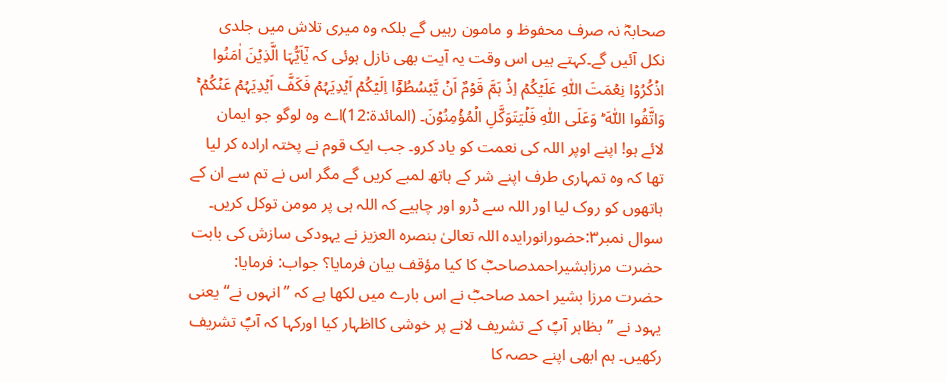صحابہؓ نہ صرف محفوظ و مامون رہیں گے بلکہ وہ میری تلاش میں جلدی نکل آئیں گے۔کہتے ہیں اس وقت یہ آیت بھی نازل ہوئی کہ یٰۤاَیُّہَا الَّذِیۡنَ اٰمَنُوا اذۡکُرُوۡا نِعۡمَتَ اللّٰہِ عَلَیۡکُمۡ اِذۡ ہَمَّ قَوۡمٌ اَنۡ یَّبۡسُطُوۡۤا اِلَیۡکُمۡ اَیۡدِیَہُمۡ فَکَفَّ اَیۡدِیَہُمۡ عَنۡکُمۡ ۚ وَاتَّقُوا اللّٰہَ ؕ وَعَلَی اللّٰہِ فَلۡیَتَوَکَّلِ الۡمُؤۡمِنُوۡنَ۔ (المائدة:12)اے وہ لوگو جو ایمان لائے ہو! اپنے اوپر اللہ کی نعمت کو یاد کرو۔ جب ایک قوم نے پختہ ارادہ کر لیا تھا کہ وہ تمہاری طرف اپنے شر کے ہاتھ لمبے کریں گے مگر اس نے تم سے ان کے ہاتھوں کو روک لیا اور اللہ سے ڈرو اور چاہیے کہ اللہ ہی پر مومن توکل کریں۔ سوال نمبر۳:حضورانورایدہ اللہ تعالیٰ بنصرہ العزیز نے یہودکی سازش کی بابت حضرت مرزابشیراحمدصاحبؓ کا کیا مؤقف بیان فرمایا؟ جواب: فرمایا: حضرت مرزا بشیر احمد صاحبؓ نے اس بارے میں لکھا ہے کہ ’’انہوں نے‘‘ یعنی یہود نے ’’بظاہر آپؐ کے تشریف لانے پر خوشی کااظہار کیا اورکہا کہ آپؐ تشریف رکھیں۔ ہم ابھی اپنے حصہ کا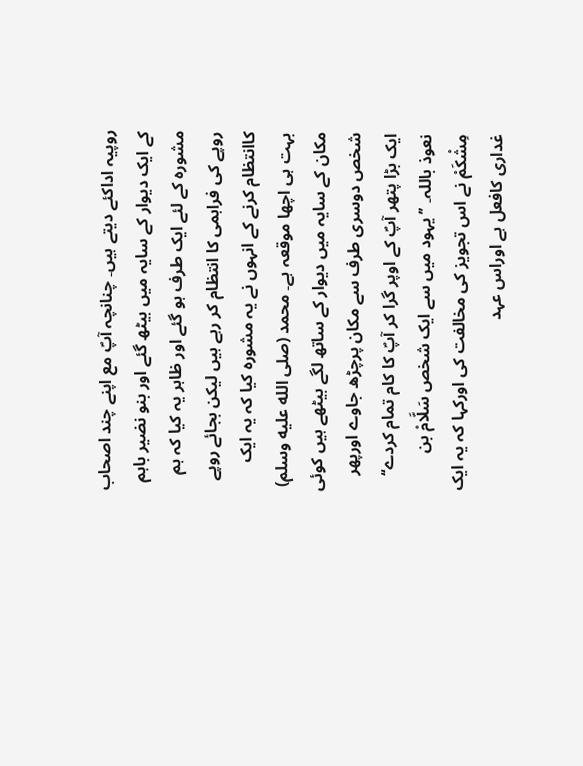روپیہ اداکئے دیتے ہیں۔ چنانچہ آپؐ مع اپنے چند اصحاب کے ایک دیوار کے سایہ میں بیٹھ گئے اور بنو نضیر باہم مشورہ کے لئے ایک طرف ہو گئے اور ظاہر یہ کیا کہ ہم روپے کی فراہمی کا انتظام کر رہے ہیں لیکن بجائے روپے کاانتظام کرنے کے انہوں نے یہ مشورہ کیا کہ یہ ایک بہت ہی اچھا موقعہ ہے۔ محمد (صلى الله عليه وسلم) مکان کے سایہ میں دیوار کے ساتھ لگے بیٹھے ہیں کوئی شخص دوسری طرف سے مکان پرچڑھ جاوے اورپھر ایک بڑا پتھر آپؐ کے اوپر گرا کر آپؐ کا کام تمام کردے‘‘ نعوذ باللہ۔ ’’یہود میں سے ایک شخص سَلَّامْ بن مِشْکَمْ نے اس تجویز کی مخالفت کی اورکہا کہ یہ ایک غداری کافعل ہے اوراس عہد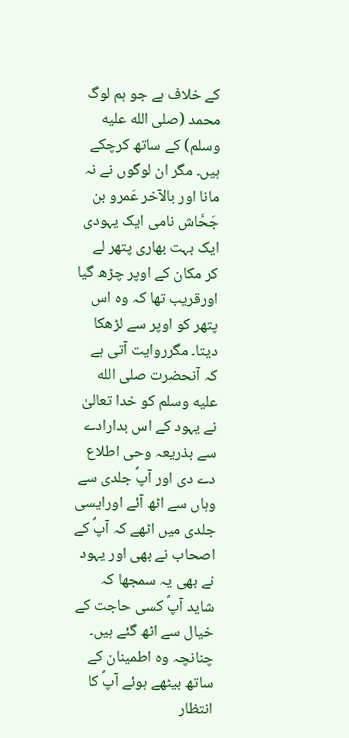کے خلاف ہے جو ہم لوگ محمد (صلى الله عليه وسلم) کے ساتھ کرچکے ہیں۔ مگر ان لوگوں نے نہ مانا اور بالآخر عَمرو بن جَحَّاش نامی ایک یہودی ایک بہت بھاری پتھر لے کر مکان کے اوپر چڑھ گیا اورقریب تھا کہ وہ اس پتھر کو اوپر سے لڑھکا دیتا۔ مگرروایت آتی ہے کہ آنحضرت صلى الله عليه وسلم کو خدا تعالیٰ نے یہود کے اس بدارادے سے بذریعہ وحی اطلاع دے دی اور آپؐ جلدی سے وہاں سے اٹھ آئے اورایسی جلدی میں اٹھے کہ آپؐ کے اصحاب نے بھی اور یہود نے بھی یہ سمجھا کہ شاید آپؐ کسی حاجت کے خیال سے اٹھ گئے ہیں۔ چنانچہ وہ اطمینان کے ساتھ بیٹھے ہوئے آپؐ کا انتظار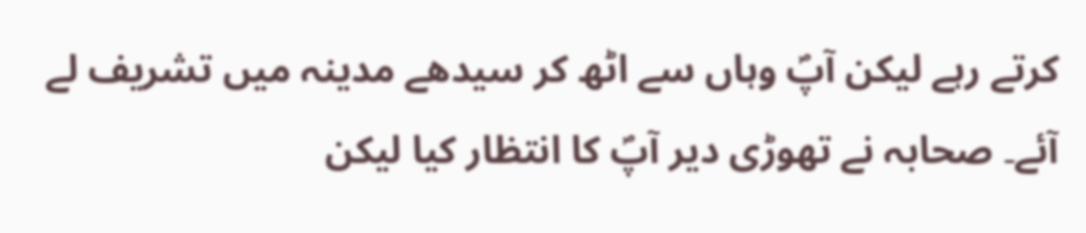کرتے رہے لیکن آپؐ وہاں سے اٹھ کر سیدھے مدینہ میں تشریف لے آئے۔ صحابہ نے تھوڑی دیر آپؐ کا انتظار کیا لیکن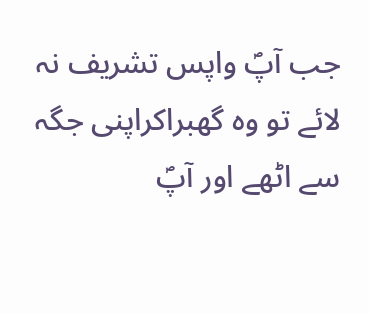جب آپؐ واپس تشریف نہ لائے تو وہ گھبراکراپنی جگہ سے اٹھے اور آپؐ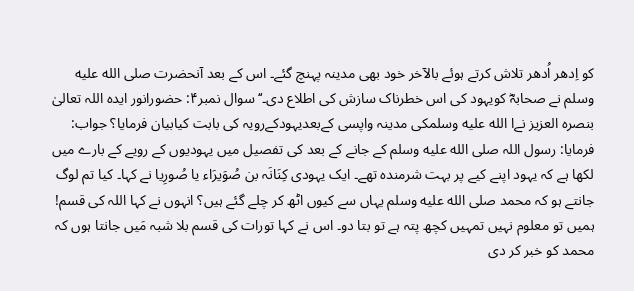کو اِدھر اُدھر تلاش کرتے ہوئے بالآخر خود بھی مدینہ پہنچ گئے۔ اس کے بعد آنحضرت صلى الله عليه وسلم نے صحابہؓ کویہود کی اس خطرناک سازش کی اطلاع دی۔‘‘ سوال نمبر۴: حضورانور ایدہ اللہ تعالیٰ بنصرہ العزیز نےا الله عليه وسلمکی مدینہ واپسی کےبعدیہودکےرویہ کی بابت کیابیان فرمایا؟ جواب: فرمایا: رسول اللہ صلى الله عليه وسلم کے جانے کے بعد کی تفصیل میں یہودیوں کے رویے کے بارے میں لکھا ہے کہ یہود اپنے کیے پر بہت شرمندہ تھے۔ ایک یہودی کِنَانَہ بن صُوَیرَاء یا صُورِیا نے کہا۔ کیا تم لوگ جانتے ہو کہ محمد صلى الله عليه وسلم یہاں سے کیوں اٹھ کر چلے گئے ہیں؟ انہوں نے کہا اللہ کی قسم! ہمیں تو معلوم نہیں تمہیں کچھ پتہ ہے تو بتا دو۔ اس نے کہا تورات کی قسم بلا شبہ مَیں جانتا ہوں کہ محمد کو خبر کر دی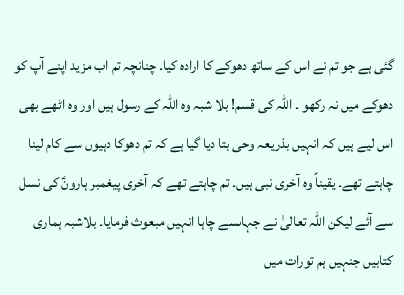گئی ہے جو تم نے اس کے ساتھ دھوکے کا ارادہ کیا۔ چنانچہ تم اب مزید اپنے آپ کو دھوکے میں نہ رکھو ۔ اللہ کی قسم! بلا شبہ وہ اللہ کے رسول ہیں اور وہ اٹھے بھی اس لیے ہیں کہ انہیں بذریعہ وحی بتا دیا گیا ہے کہ تم دھوکا دہیوں سے کام لینا چاہتے تھے۔ یقیناً وہ آخری نبی ہیں۔ تم چاہتے تھے کہ آخری پیغمبر ہارونؑ کی نسل سے آئے لیکن اللہ تعالیٰ نے جہاںسے چاہا انہیں مبعوث فرمایا۔ بلاشبہ ہماری کتابیں جنہیں ہم تورات میں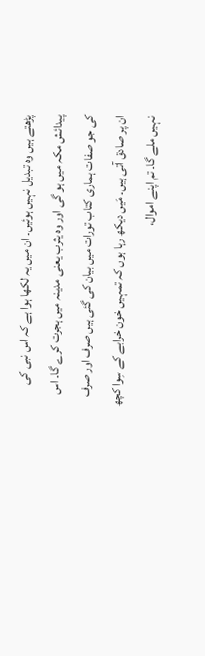پڑھتے ہیں وہ تبدیل نہیں ہوئیں۔ ان میں یہ لکھا ہوا ہے کہ اس نبی کی پیدائش مکہ میں ہو گی اور وہ یثرب یعنی مدینہ میں ہجرت کرے گا۔ اس کی جو صفات ہماری کتاب تورات میں بیان کی گئی ہیں صرف اور صرف ان پر صادق آتی ہیں۔ مَیں دیکھ رہا ہوں کہ تمہیں خون خرابے کے سِوا کچھ نہیں ملے گا۔ تم اپنے اموال،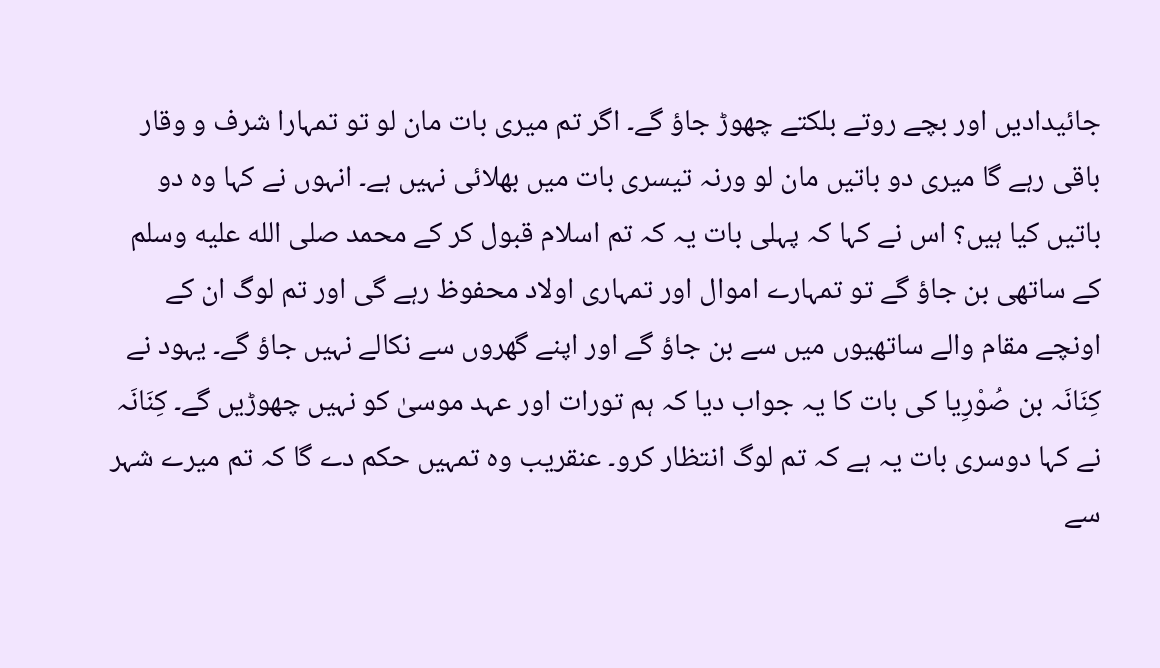جائیدادیں اور بچے روتے بلکتے چھوڑ جاؤ گے۔ اگر تم میری بات مان لو تو تمہارا شرف و وقار باقی رہے گا میری دو باتیں مان لو ورنہ تیسری بات میں بھلائی نہیں ہے۔ انہوں نے کہا وہ دو باتیں کیا ہیں؟ اس نے کہا کہ پہلی بات یہ کہ تم اسلام قبول کر کے محمد صلى الله عليه وسلم کے ساتھی بن جاؤ گے تو تمہارے اموال اور تمہاری اولاد محفوظ رہے گی اور تم لوگ ان کے اونچے مقام والے ساتھیوں میں سے بن جاؤ گے اور اپنے گھروں سے نکالے نہیں جاؤ گے۔ یہود نے کِنَانَہ بن صُوْرِیا کی بات کا یہ جواب دیا کہ ہم تورات اور عہد موسیٰ کو نہیں چھوڑیں گے۔ کِنَانَہ نے کہا دوسری بات یہ ہے کہ تم لوگ انتظار کرو۔ عنقریب وہ تمہیں حکم دے گا کہ تم میرے شہر سے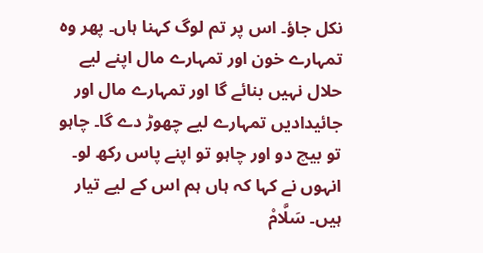نکل جاؤ۔ اس پر تم لوگ کہنا ہاں۔ پھر وہ تمہارے خون اور تمہارے مال اپنے لیے حلال نہیں بنائے گا اور تمہارے مال اور جائیدادیں تمہارے لیے چھوڑ دے گا۔ چاہو تو بیچ دو اور چاہو تو اپنے پاس رکھ لو۔ انہوں نے کہا کہ ہاں ہم اس کے لیے تیار ہیں۔ سَلَّامْ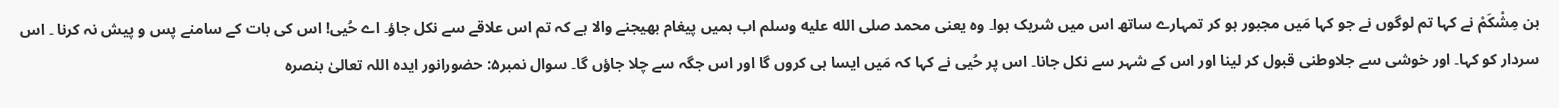بن مِشْکَمْ نے کہا تم لوگوں نے جو کہا مَیں مجبور ہو کر تمہارے ساتھ اس میں شریک ہوا۔ وہ یعنی محمد صلى الله عليه وسلم اب ہمیں پیغام بھیجنے والا ہے کہ تم اس علاقے سے نکل جاؤ۔ اے حُیی! اس کی بات کے سامنے پس و پیش نہ کرنا ۔ اس سردار کو کہا۔ اور خوشی سے جلاوطنی قبول کر لینا اور اس کے شہر سے نکل جانا۔ اس پر حُیی نے کہا کہ مَیں ایسا ہی کروں گا اور اس جگہ سے چلا جاؤں گا۔ سوال نمبر۵: حضورانور ایدہ اللہ تعالیٰ بنصرہ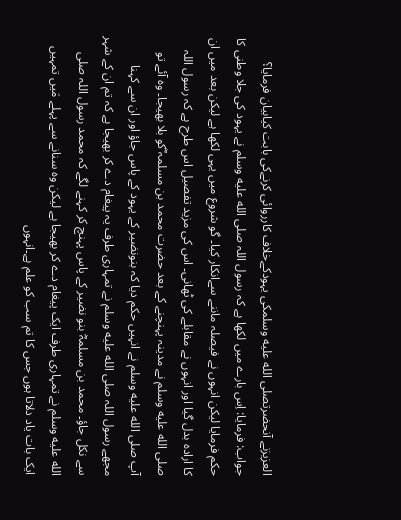العزیزنے آنحضرتصلى الله عليه وسلمکی یہودکےخلاف کارروائی کرنےکی بابت کیابیان فرمایا؟ جواب: فرمایا: اِس بارے میں لکھا ہے کہ رسول اللہ صلى الله عليه وسلم نے یہود کی جلا وطنی کا حکم فرمایا لیکن انہوں نے فیصلہ ماننے سےانکار کیا۔ گو شروع میں یہی لکھا ہے لیکن بعد میں ان کا ارادہ بدل گیا اور انہوں نے مقابلے کی ٹھانی۔ اس کی مزید تفصیل اس طرح ہے کہ رسول اللہ صلى الله عليه وسلم نے مدینہ پہنچنے کے بعد حضرت محمد بن مسلمہ ؓکو بلا بھیجا۔ وہ آئے تو آپ صلى الله عليه وسلم نے انہیں حکم دیا کہ بنونضیر کے یہود کے پاس جاؤ اور ان سے کہنا مجھے رسول اللہ صلى الله عليه وسلم نے تمہاری طرف یہ پیغام دے کر بھیجا ہے کہ تم ان کے شہر سے نکل جاؤ۔ محمد بن مسلمہؓ بنو نضیر کے پاس پہنچ کر کہنے لگے کہ محمد رسول اللہ صلى الله عليه وسلم نے تمہاری طرف ایک پیغام دے کر بھیجا ہے لیکن وہ سنانے سے پہلے مَیں تمہیں ایک بات یاد دلاتا ہوں جس کا تم سب کو علم ہے۔انہوں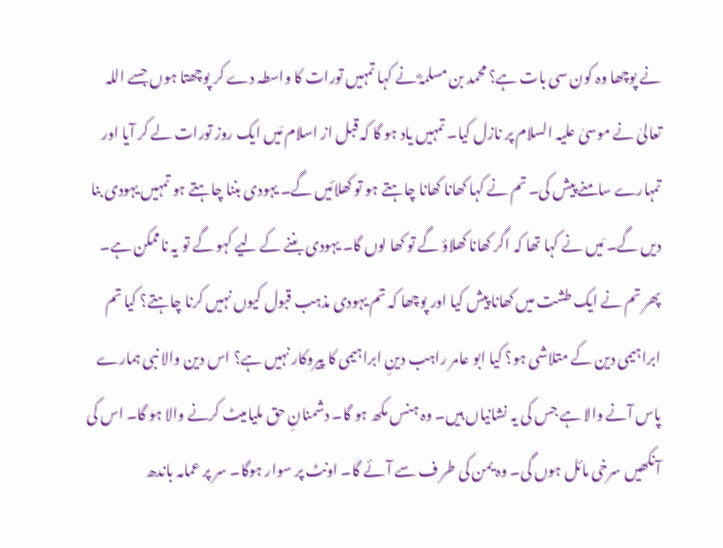نے پوچھا وہ کون سی بات ہے؟ محمد بن مسلمہؓ نے کہا تمہیں تورات کا واسطہ دے کر پوچھتا ہوں جسے اللہ تعالیٰ نے موسیٰ علیہ السلام پر نازل کیا۔ تمہیں یاد ہو گا کہ قبل از اسلام مَیں ایک روز تورات لے کر آیا اور تمہارے سامنے پیش کی۔ تم نے کہا کھانا کھانا چاہتے ہو تو کھلائیں گے۔ یہودی بننا چاہتے ہو تمہیں یہودی بنا دیں گے۔ مَیں نے کہا تھا کہ اگر کھانا کھلاؤ گے تو کھا لوں گا۔ یہودی بننے کے لیے کہو گے تو یہ ناممکن ہے۔ پھر تم نے ایک طشت میں کھانا پیش کیا اور پوچھا کہ تم یہودی مذہب قبول کیوں نہیں کرنا چاہتے؟ کیا تم ابراہیمی دین کے متلاشی ہو؟ کیا ابو عامر راہب دینِ ابراہیمی کا پیروکار نہیں ہے؟ اس دین والا نبی ہمارے پاس آنے والا ہے جس کی یہ نشانیاں ہیں۔ وہ ہنس مکھ ہو گا۔ دشمنانِ حق ملیامیٹ کرنے والا ہو گا۔ اس کی آنکھیں سرخی مائل ہوں گی۔ وہ یمن کی طر ف سے آئے گا۔ اونٹ پر سوار ہوگا۔ سر پر عمامہ باندھ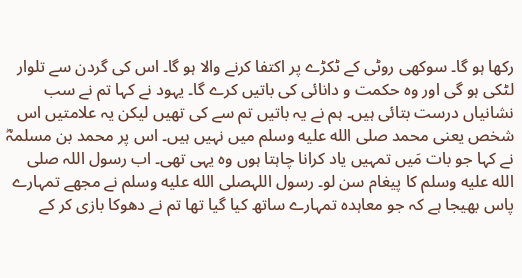رکھا ہو گا۔ سوکھی روٹی کے ٹکڑے پر اکتفا کرنے والا ہو گا۔ اس کی گردن سے تلوار لٹکی ہو گی اور وہ حکمت و دانائی کی باتیں کرے گا۔ یہود نے کہا تم نے سب نشانیاں درست بتائی ہیں۔ ہم نے یہ باتیں تم سے کی تھیں لیکن یہ علامتیں اس شخص یعنی محمد صلى الله عليه وسلم میں نہیں ہیں۔ اس پر محمد بن مسلمہؓ نے کہا جو بات مَیں تمہیں یاد کرانا چاہتا ہوں وہ یہی تھی۔ اب رسول اللہ صلى الله عليه وسلم کا پیغام سن لو۔ رسول اللہصلى الله عليه وسلم نے مجھے تمہارے پاس بھیجا ہے کہ جو معاہدہ تمہارے ساتھ کیا گیا تھا تم نے دھوکا بازی کر کے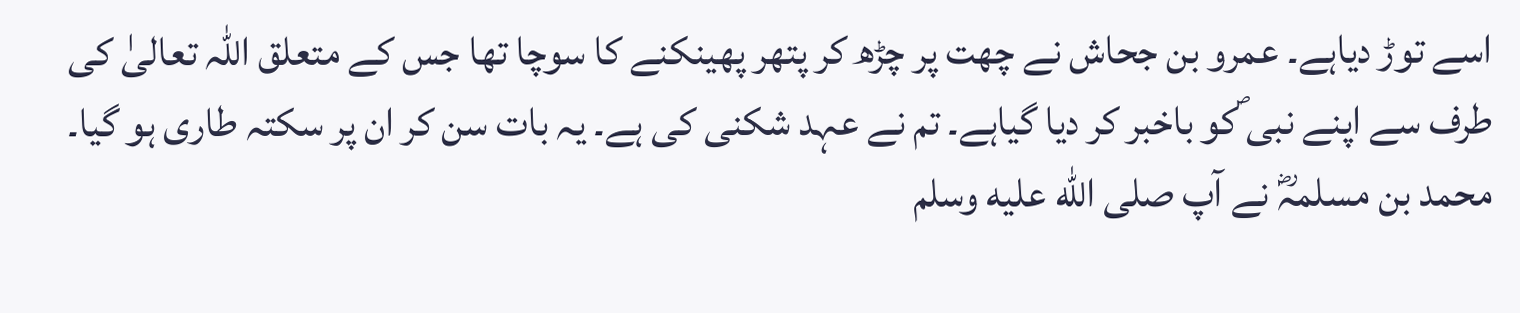اسے توڑ دیاہے۔ عمرو بن جحاش نے چھت پر چڑھ کر پتھر پھینکنے کا سوچا تھا جس کے متعلق اللہ تعالیٰ کی طرف سے اپنے نبی ؐکو باخبر کر دیا گیاہے۔ تم نے عہد شکنی کی ہے۔ یہ بات سن کر ان پر سکتہ طاری ہو گیا۔ محمد بن مسلمہؓ نے آپ صلى الله عليه وسلم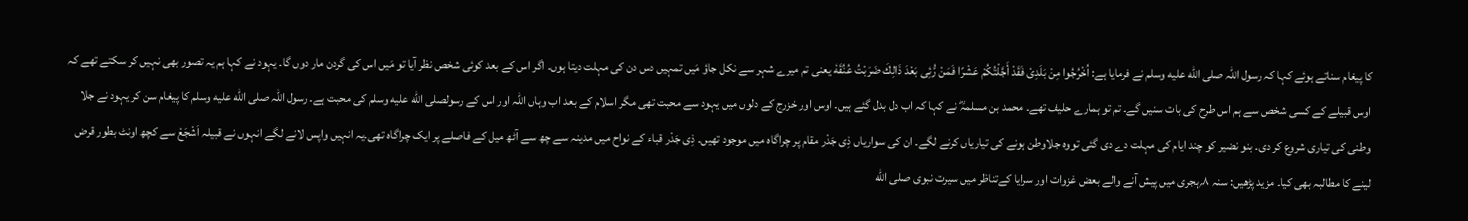کا پیغام سناتے ہوئے کہا کہ رسول اللہ صلى الله عليه وسلم نے فرمایا ہے: اُخْرُجُوا مِنْ بَلَدِىْ فَقَدْ أَجَّلْتُكُمْ عَشْرًا فَمَنْ رُّئِی بَعْدَ ذَالِكَ ضَرَبْتُ عُنُقَهٗ یعنی تم میرے شہر سے نکل جاؤ مَیں تمہیں دس دن کی مہلت دیتا ہوں۔ اگر اس کے بعد کوئی شخص نظر آیا تو مَیں اس کی گردن مار دوں گا۔ یہود نے کہا ہم یہ تصور بھی نہیں کر سکتے تھے کہ اوس قبیلے کے کسی شخص سے ہم اس طرح کی بات سنیں گے۔ تم تو ہمارے حلیف تھے۔ محمد بن مسلمہؓ نے کہا کہ اب دل بدل گئے ہیں۔ اوس اور خزرج کے دلوں میں یہود سے محبت تھی مگر اسلام کے بعد اب وہاں اللہ اور اس کے رسولصلى الله عليه وسلم کی محبت ہے۔ رسول اللہ صلى الله عليه وسلم کا پیغام سن کر یہود نے جلا وطنی کی تیاری شروع کر دی۔ بنو نضیر کو چند ایام کی مہلت دے دی گئی تووہ جلاوطن ہونے کی تیاریاں کرنے لگے۔ ان کی سواریاں ذِی جَدْر مقام پر چراگاہ میں موجود تھیں۔ ذِی جَدْر قباء کے نواح میں مدینہ سے چھ سے آٹھ میل کے فاصلے پر ایک چراگاہ تھی۔یہ انہیں واپس لانے لگے انہوں نے قبیلہ اَشْجَعْ سے کچھ اونٹ بطور قرض لینے کا مطالبہ بھی کیا۔ مزید پڑھیں: سنہ ۸؍ہجری میں پیش آنے والے بعض غزوات اور سرایا کےتناظر میں سیرت نبوی صلى الله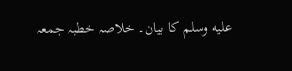عليه وسلم کا بیان۔ خلاصہ خطبہ جمعہ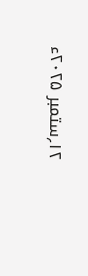۱۲؍ستمبر ۲۰۲۵ء